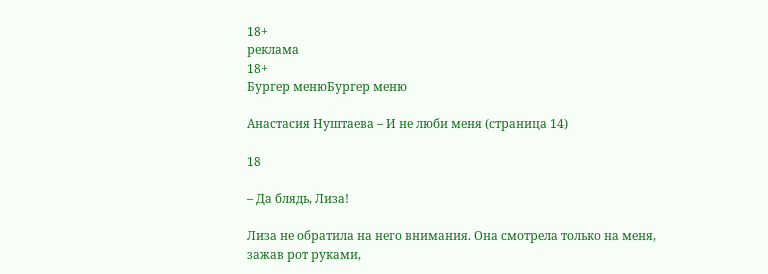18+
реклама
18+
Бургер менюБургер меню

Анастасия Нуштаева – И не люби меня (страница 14)

18

– Да блядь, Лиза!

Лиза не обратила на него внимания. Она смотрела только на меня, зажав рот руками,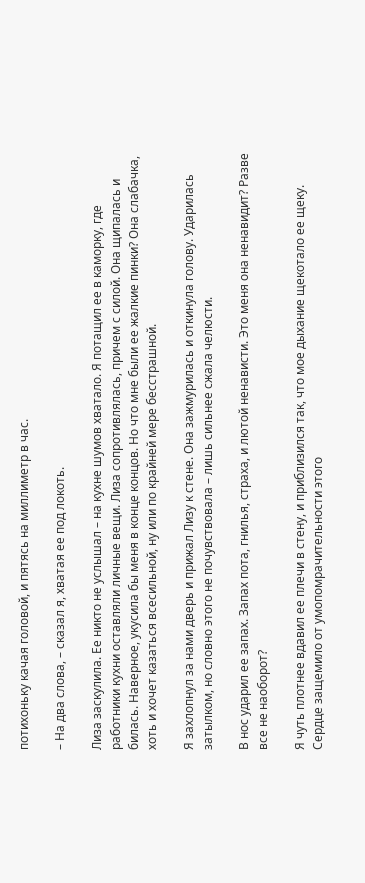потихоньку качая головой, и пятясь на миллиметр в час.

– На два слова, – сказал я, хватая ее под локоть.

Лиза заскулила. Ее никто не услышал – на кухне шумов хватало. Я потащил ее в каморку, где работники кухни оставляли личные вещи. Лиза сопротивлялась, причем с силой. Она щипалась и билась. Наверное, укусила бы меня в конце концов. Но что мне были ее жалкие пинки? Она слабачка, хоть и хочет казаться всесильной, ну или по крайней мере бесстрашной.

Я захлопнул за нами дверь и прижал Лизу к стене. Она зажмурилась и откинула голову. Ударилась затылком, но словно этого не почувствовала – лишь сильнее сжала челюсти.

В нос ударил ее запах. Запах пота, гнилья, страха, и лютой ненависти. Это меня она ненавидит? Разве все не наоборот?

Я чуть плотнее вдавил ее плечи в стену, и приблизился так, что мое дыхание щекотало ее щеку. Сердце защемило от умопомрачительности этого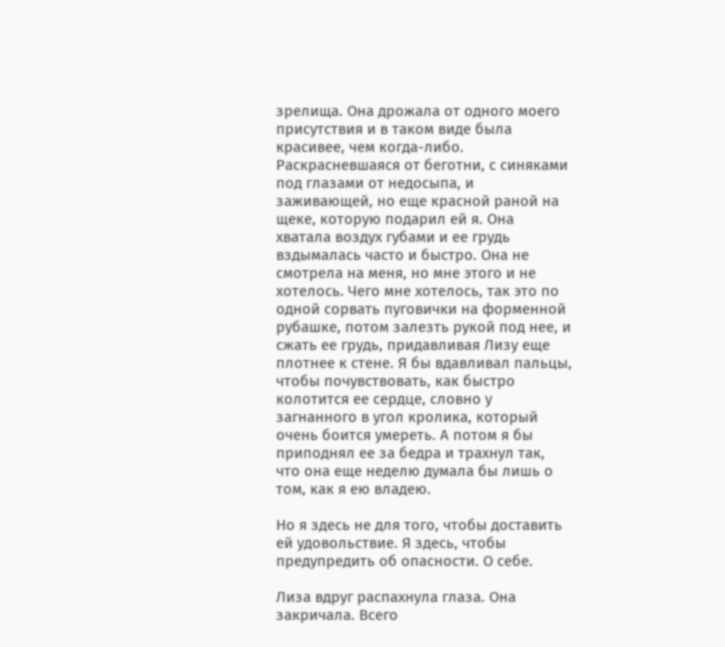зрелища. Она дрожала от одного моего присутствия и в таком виде была красивее, чем когда-либо. Раскрасневшаяся от беготни, с синяками под глазами от недосыпа, и заживающей, но еще красной раной на щеке, которую подарил ей я. Она хватала воздух губами и ее грудь вздымалась часто и быстро. Она не смотрела на меня, но мне этого и не хотелось. Чего мне хотелось, так это по одной сорвать пуговички на форменной рубашке, потом залезть рукой под нее, и сжать ее грудь, придавливая Лизу еще плотнее к стене. Я бы вдавливал пальцы, чтобы почувствовать, как быстро колотится ее сердце, словно у загнанного в угол кролика, который очень боится умереть. А потом я бы приподнял ее за бедра и трахнул так, что она еще неделю думала бы лишь о том, как я ею владею.

Но я здесь не для того, чтобы доставить ей удовольствие. Я здесь, чтобы предупредить об опасности. О себе.

Лиза вдруг распахнула глаза. Она закричала. Всего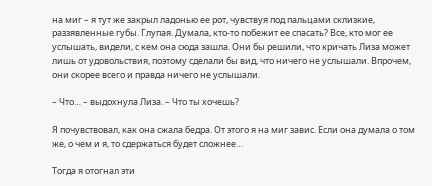на миг – я тут же закрыл ладонью ее рот, чувствуя под пальцами склизкие, раззявленные губы. Глупая. Думала, кто-то побежит ее спасать? Все, кто мог ее услышать, видели, с кем она сюда зашла. Они бы решили, что кричать Лиза может лишь от удовольствия, поэтому сделали бы вид, что ничего не услышали. Впрочем, они скорее всего и правда ничего не услышали.

– Что… – выдохнула Лиза. – Что ты хочешь?

Я почувствовал, как она сжала бедра. От этого я на миг завис. Если она думала о том же, о чем и я, то сдержаться будет сложнее…

Тогда я отогнал эти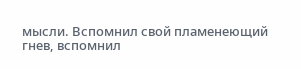мысли. Вспомнил свой пламенеющий гнев, вспомнил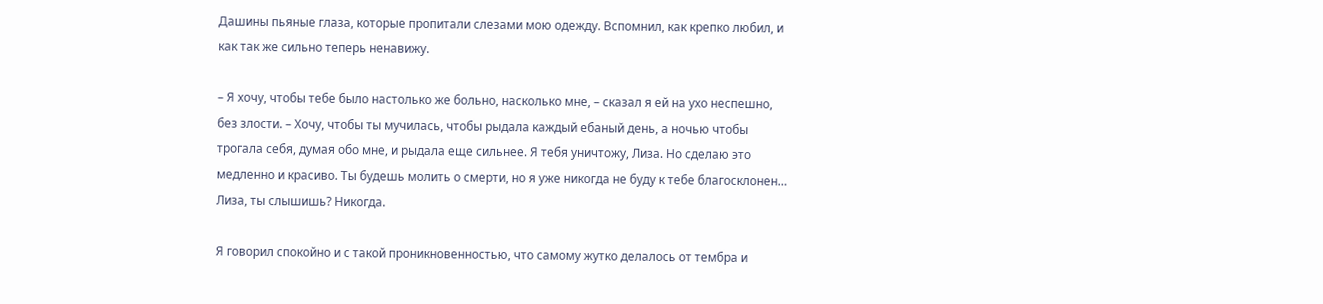Дашины пьяные глаза, которые пропитали слезами мою одежду. Вспомнил, как крепко любил, и как так же сильно теперь ненавижу.

– Я хочу, чтобы тебе было настолько же больно, насколько мне, – сказал я ей на ухо неспешно, без злости. – Хочу, чтобы ты мучилась, чтобы рыдала каждый ебаный день, а ночью чтобы трогала себя, думая обо мне, и рыдала еще сильнее. Я тебя уничтожу, Лиза. Но сделаю это медленно и красиво. Ты будешь молить о смерти, но я уже никогда не буду к тебе благосклонен… Лиза, ты слышишь? Никогда.

Я говорил спокойно и с такой проникновенностью, что самому жутко делалось от тембра и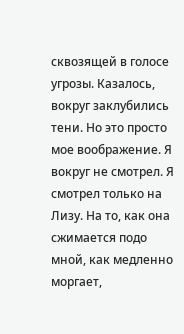сквозящей в голосе угрозы. Казалось, вокруг заклубились тени. Но это просто мое воображение. Я вокруг не смотрел. Я смотрел только на Лизу. На то, как она сжимается подо мной, как медленно моргает,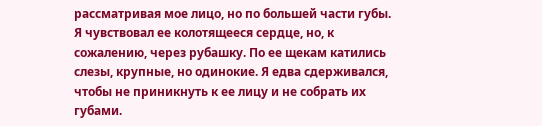рассматривая мое лицо, но по большей части губы. Я чувствовал ее колотящееся сердце, но, к сожалению, через рубашку. По ее щекам катились слезы, крупные, но одинокие. Я едва сдерживался, чтобы не приникнуть к ее лицу и не собрать их губами.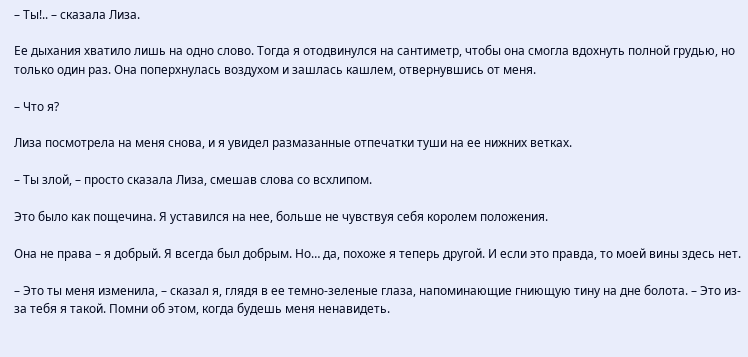– Ты!.. – сказала Лиза.

Ее дыхания хватило лишь на одно слово. Тогда я отодвинулся на сантиметр, чтобы она смогла вдохнуть полной грудью, но только один раз. Она поперхнулась воздухом и зашлась кашлем, отвернувшись от меня.

– Что я?

Лиза посмотрела на меня снова, и я увидел размазанные отпечатки туши на ее нижних ветках.

– Ты злой, – просто сказала Лиза, смешав слова со всхлипом.

Это было как пощечина. Я уставился на нее, больше не чувствуя себя королем положения.

Она не права – я добрый. Я всегда был добрым. Но… да, похоже я теперь другой. И если это правда, то моей вины здесь нет.

– Это ты меня изменила, – сказал я, глядя в ее темно-зеленые глаза, напоминающие гниющую тину на дне болота. – Это из-за тебя я такой. Помни об этом, когда будешь меня ненавидеть.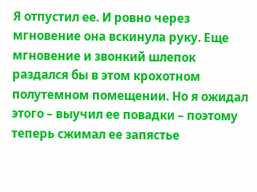Я отпустил ее. И ровно через мгновение она вскинула руку. Еще мгновение и звонкий шлепок раздался бы в этом крохотном полутемном помещении. Но я ожидал этого – выучил ее повадки – поэтому теперь сжимал ее запястье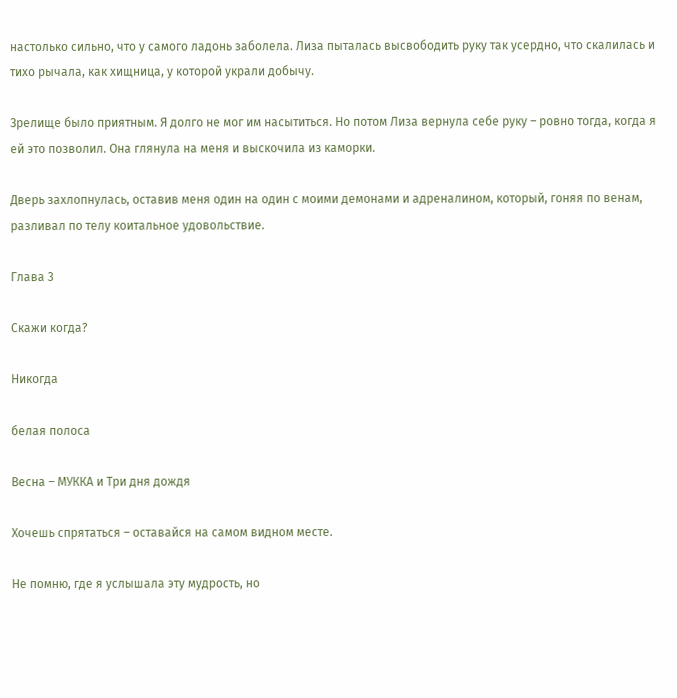настолько сильно, что у самого ладонь заболела. Лиза пыталась высвободить руку так усердно, что скалилась и тихо рычала, как хищница, у которой украли добычу.

Зрелище было приятным. Я долго не мог им насытиться. Но потом Лиза вернула себе руку – ровно тогда, когда я ей это позволил. Она глянула на меня и выскочила из каморки.

Дверь захлопнулась, оставив меня один на один с моими демонами и адреналином, который, гоняя по венам, разливал по телу коитальное удовольствие.

Глава 3

Скажи когда?

Никогда

белая полоса

Весна – МУККА и Три дня дождя

Хочешь спрятаться – оставайся на самом видном месте.

Не помню, где я услышала эту мудрость, но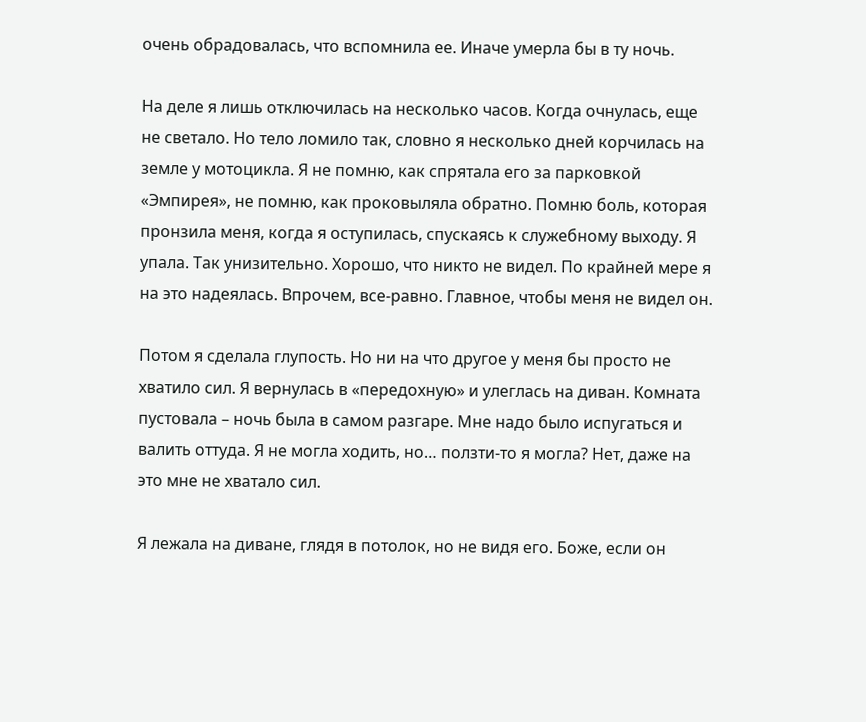очень обрадовалась, что вспомнила ее. Иначе умерла бы в ту ночь.

На деле я лишь отключилась на несколько часов. Когда очнулась, еще не светало. Но тело ломило так, словно я несколько дней корчилась на земле у мотоцикла. Я не помню, как спрятала его за парковкой «Эмпирея», не помню, как проковыляла обратно. Помню боль, которая пронзила меня, когда я оступилась, спускаясь к служебному выходу. Я упала. Так унизительно. Хорошо, что никто не видел. По крайней мере я на это надеялась. Впрочем, все-равно. Главное, чтобы меня не видел он.

Потом я сделала глупость. Но ни на что другое у меня бы просто не хватило сил. Я вернулась в «передохную» и улеглась на диван. Комната пустовала – ночь была в самом разгаре. Мне надо было испугаться и валить оттуда. Я не могла ходить, но… ползти-то я могла? Нет, даже на это мне не хватало сил.

Я лежала на диване, глядя в потолок, но не видя его. Боже, если он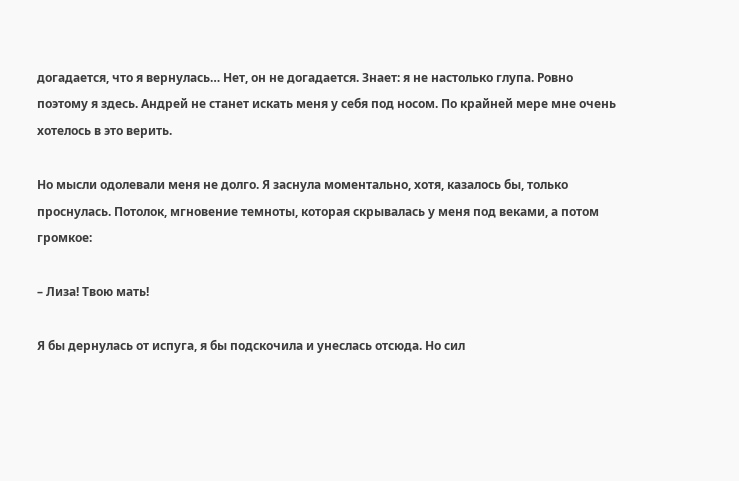догадается, что я вернулась… Нет, он не догадается. Знает: я не настолько глупа. Ровно поэтому я здесь. Андрей не станет искать меня у себя под носом. По крайней мере мне очень хотелось в это верить.

Но мысли одолевали меня не долго. Я заснула моментально, хотя, казалось бы, только проснулась. Потолок, мгновение темноты, которая скрывалась у меня под веками, а потом громкое:

– Лиза! Твою мать!

Я бы дернулась от испуга, я бы подскочила и унеслась отсюда. Но сил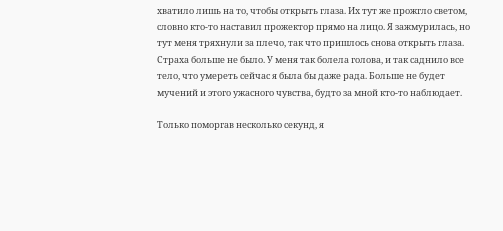хватило лишь на то, чтобы открыть глаза. Их тут же прожгло светом, словно кто-то наставил прожектор прямо на лицо. Я зажмурилась, но тут меня тряхнули за плечо, так что пришлось снова открыть глаза. Страха больше не было. У меня так болела голова, и так саднило все тело, что умереть сейчас я была бы даже рада. Больше не будет мучений и этого ужасного чувства, будто за мной кто-то наблюдает.

Только поморгав несколько секунд, я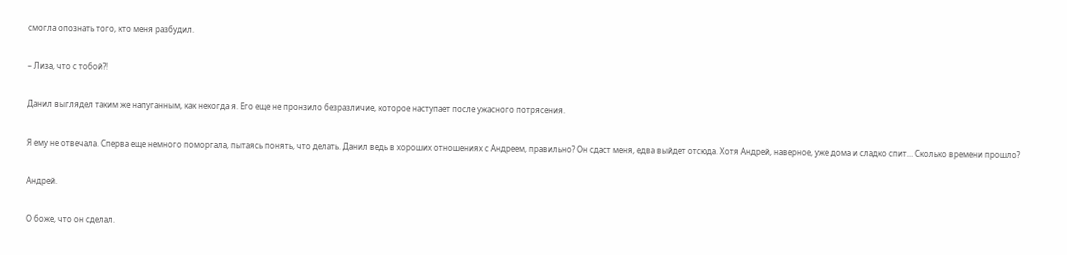смогла опознать того, кто меня разбудил.

– Лиза, что с тобой?!

Данил выглядел таким же напуганным, как некогда я. Его еще не пронзило безразличие, которое наступает после ужасного потрясения.

Я ему не отвечала. Сперва еще немного поморгала, пытаясь понять, что делать. Данил ведь в хороших отношениях с Андреем, правильно? Он сдаст меня, едва выйдет отсюда. Хотя Андрей, наверное, уже дома и сладко спит… Сколько времени прошло?

Андрей.

О боже, что он сделал.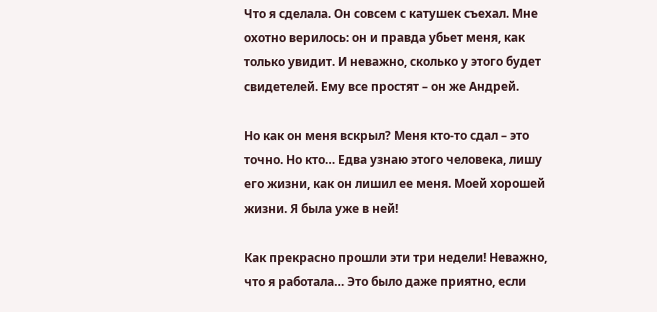Что я сделала. Он совсем с катушек съехал. Мне охотно верилось: он и правда убьет меня, как только увидит. И неважно, сколько у этого будет свидетелей. Ему все простят – он же Андрей.

Но как он меня вскрыл? Меня кто-то сдал – это точно. Но кто… Едва узнаю этого человека, лишу его жизни, как он лишил ее меня. Моей хорошей жизни. Я была уже в ней!

Как прекрасно прошли эти три недели! Неважно, что я работала… Это было даже приятно, если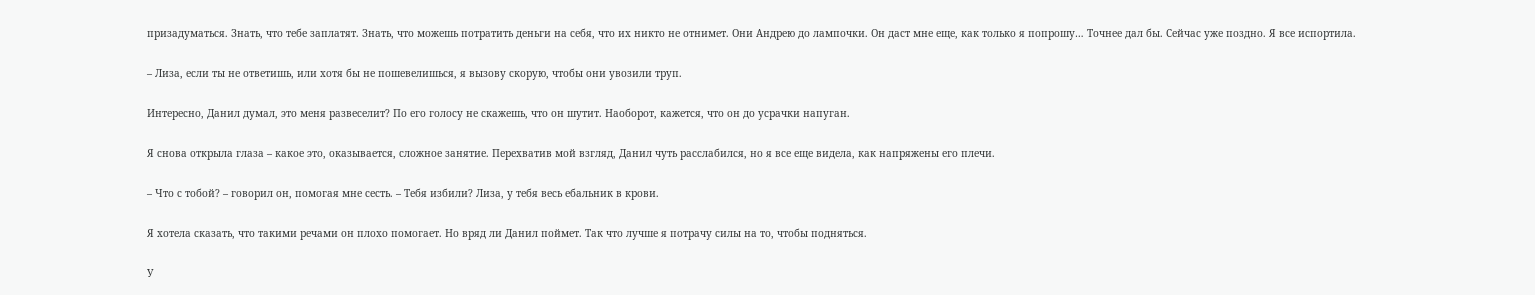призадуматься. Знать, что тебе заплатят. Знать, что можешь потратить деньги на себя, что их никто не отнимет. Они Андрею до лампочки. Он даст мне еще, как только я попрошу… Точнее дал бы. Сейчас уже поздно. Я все испортила.

– Лиза, если ты не ответишь, или хотя бы не пошевелишься, я вызову скорую, чтобы они увозили труп.

Интересно, Данил думал, это меня развеселит? По его голосу не скажешь, что он шутит. Наоборот, кажется, что он до усрачки напуган.

Я снова открыла глаза – какое это, оказывается, сложное занятие. Перехватив мой взгляд, Данил чуть расслабился, но я все еще видела, как напряжены его плечи.

– Что с тобой? – говорил он, помогая мне сесть. – Тебя избили? Лиза, у тебя весь ебальник в крови.

Я хотела сказать, что такими речами он плохо помогает. Но вряд ли Данил поймет. Так что лучше я потрачу силы на то, чтобы подняться.

У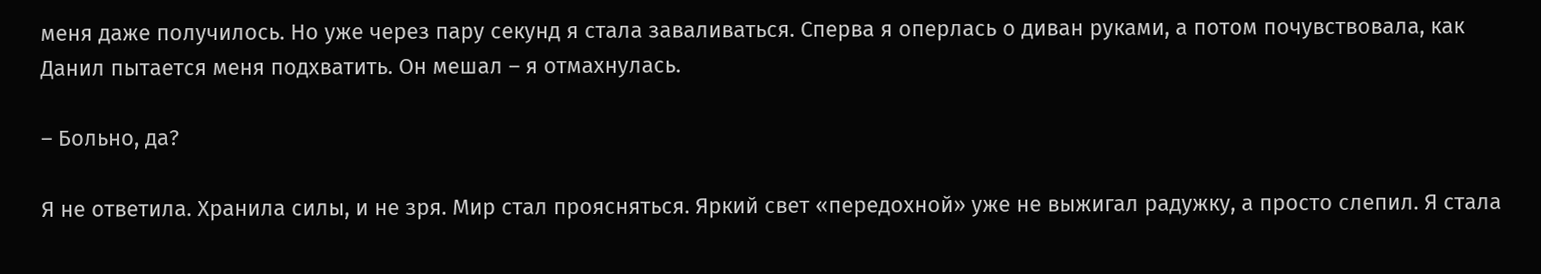меня даже получилось. Но уже через пару секунд я стала заваливаться. Сперва я оперлась о диван руками, а потом почувствовала, как Данил пытается меня подхватить. Он мешал – я отмахнулась.

– Больно, да?

Я не ответила. Хранила силы, и не зря. Мир стал проясняться. Яркий свет «передохной» уже не выжигал радужку, а просто слепил. Я стала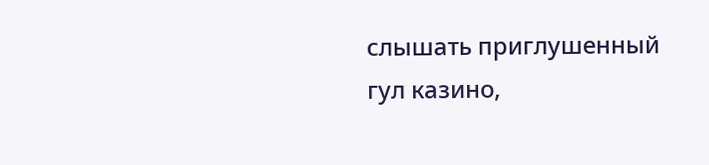слышать приглушенный гул казино,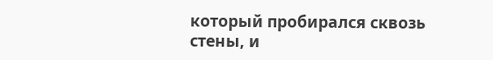который пробирался сквозь стены, и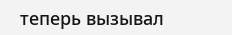теперь вызывал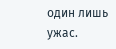один лишь ужас.